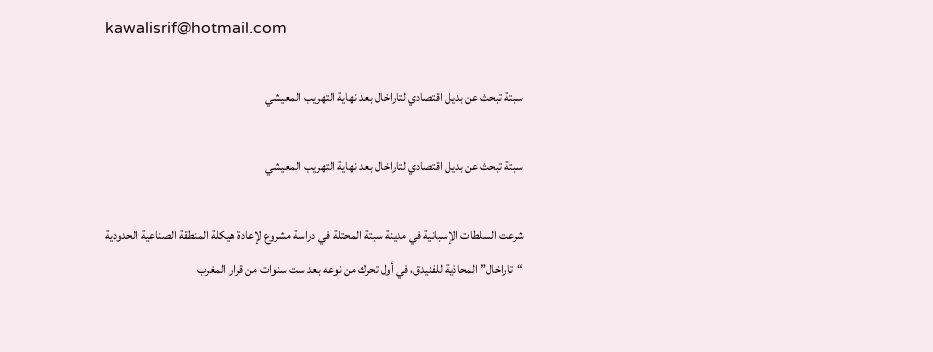kawalisrif@hotmail.com

سبتة تبحث عن بديل اقتصادي لتاراخال بعد نهاية التهريب المعيشي

سبتة تبحث عن بديل اقتصادي لتاراخال بعد نهاية التهريب المعيشي

شرعت السلطات الإسبانية في مدينة سبتة المحتلة في دراسة مشروع لإعادة هيكلة المنطقة الصناعية الحدودية “تاراخال” المحاذية للفنيدق، في أول تحرك من نوعه بعد ست سنوات من قرار المغرب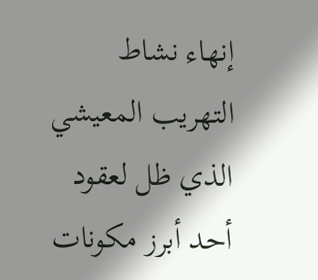إنهاء نشاط التهريب المعيشي الذي ظل لعقود أحد أبرز مكونات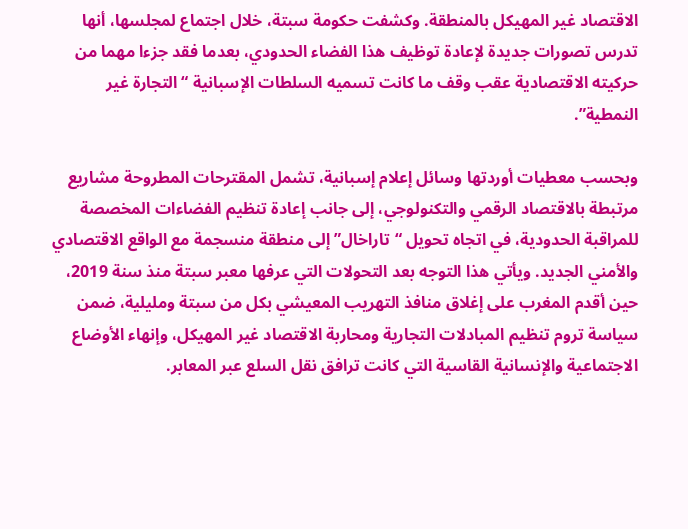الاقتصاد غير المهيكل بالمنطقة. وكشفت حكومة سبتة، خلال اجتماع لمجلسها، أنها تدرس تصورات جديدة لإعادة توظيف هذا الفضاء الحدودي، بعدما فقد جزءا مهما من حركيته الاقتصادية عقب وقف ما كانت تسميه السلطات الإسبانية “التجارة غير النمطية”.

وبحسب معطيات أوردتها وسائل إعلام إسبانية، تشمل المقترحات المطروحة مشاريع مرتبطة بالاقتصاد الرقمي والتكنولوجي، إلى جانب إعادة تنظيم الفضاءات المخصصة للمراقبة الحدودية، في اتجاه تحويل “تاراخال” إلى منطقة منسجمة مع الواقع الاقتصادي والأمني الجديد. ويأتي هذا التوجه بعد التحولات التي عرفها معبر سبتة منذ سنة 2019، حين أقدم المغرب على إغلاق منافذ التهريب المعيشي بكل من سبتة ومليلية، ضمن سياسة تروم تنظيم المبادلات التجارية ومحاربة الاقتصاد غير المهيكل، وإنهاء الأوضاع الاجتماعية والإنسانية القاسية التي كانت ترافق نقل السلع عبر المعابر.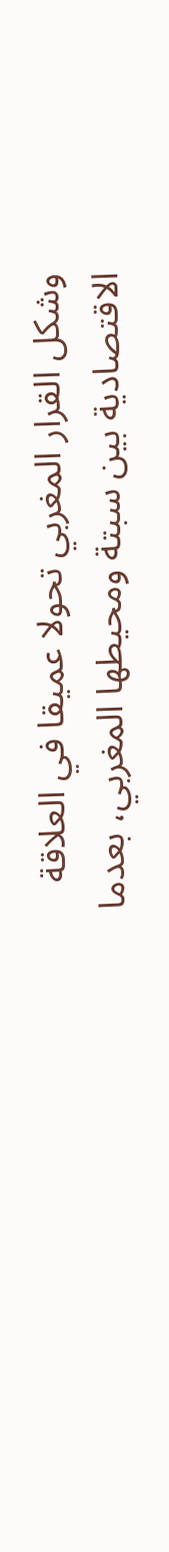وشكل القرار المغربي تحولا عميقا في العلاقة الاقتصادية بين سبتة ومحيطها المغربي، بعدما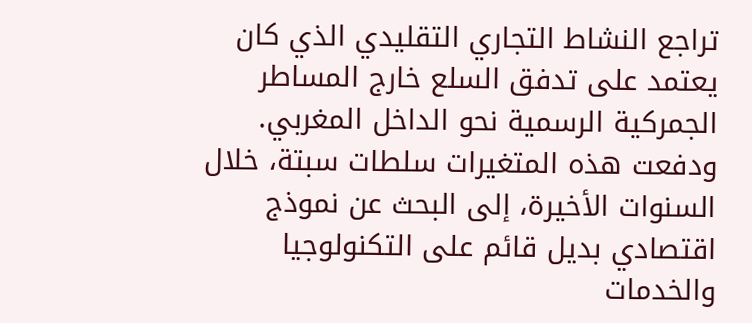تراجع النشاط التجاري التقليدي الذي كان يعتمد على تدفق السلع خارج المساطر الجمركية الرسمية نحو الداخل المغربي. ودفعت هذه المتغيرات سلطات سبتة، خلال السنوات الأخيرة، إلى البحث عن نموذج اقتصادي بديل قائم على التكنولوجيا والخدمات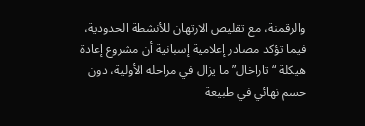والرقمنة، مع تقليص الارتهان للأنشطة الحدودية، فيما تؤكد مصادر إعلامية إسبانية أن مشروع إعادة هيكلة “تاراخال” ما يزال في مراحله الأولية، دون حسم نهائي في طبيعة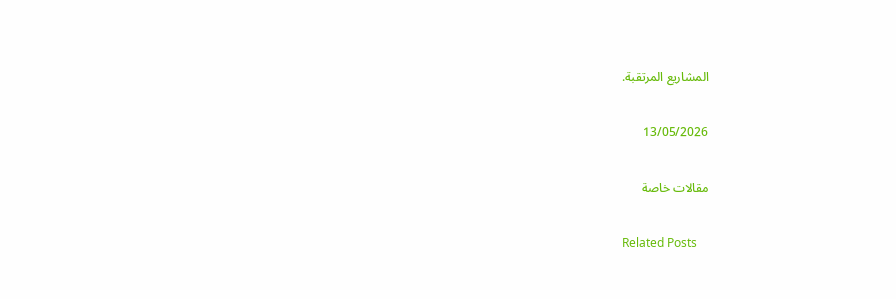المشاريع المرتقبة.

13/05/2026

مقالات خاصة

Related Posts